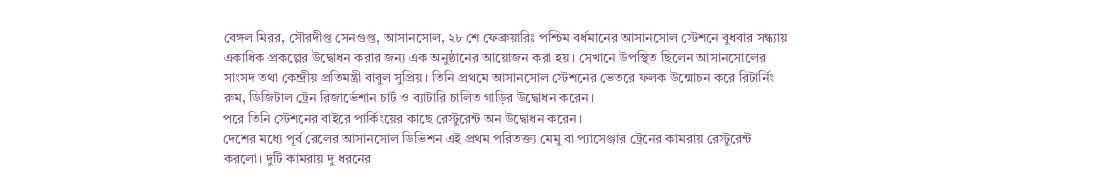বেঙ্গল মিরর, সৌরদীপ্ত সেনগুপ্ত, আসানসোল, ২৮ শে ফেব্রুয়ারিঃ পশ্চিম বর্ধমানের আসানসোল স্টেশনে বুধবার সন্ধ্যায় একাধিক প্রকল্পের উদ্বোধন করার জন্য এক অনুষ্ঠানের আয়োজন করা হয়। সেখানে উপস্থিত ছিলেন আসানসোলের সাংসদ তথা কেন্দ্রীয় প্রতিমন্ত্রী বাবুল সুপ্রিয়। তিনি প্রথমে আসানসোল স্টেশনের ভেতরে ফলক উন্মোচন করে রিটার্নিং রুম, ডিজিটাল ট্রেন রিজার্ভেশান চার্ট ও ব্যাটারি চালিত গাড়ির উদ্বোধন করেন।
পরে তিনি স্টেশনের বাইরে পার্কিংয়ের কাছে রেস্টুরেন্ট অন উদ্বোধন করেন।
দেশের মধ্যে পূর্ব রেলের আসানসোল ডিভিশন এই প্রথম পরিতক্ত্য মেমু বা প্যাসেঞ্জার ট্রেনের কামরায় রেস্টুরেন্ট করলো। দুটি কামরায় দু ধরনের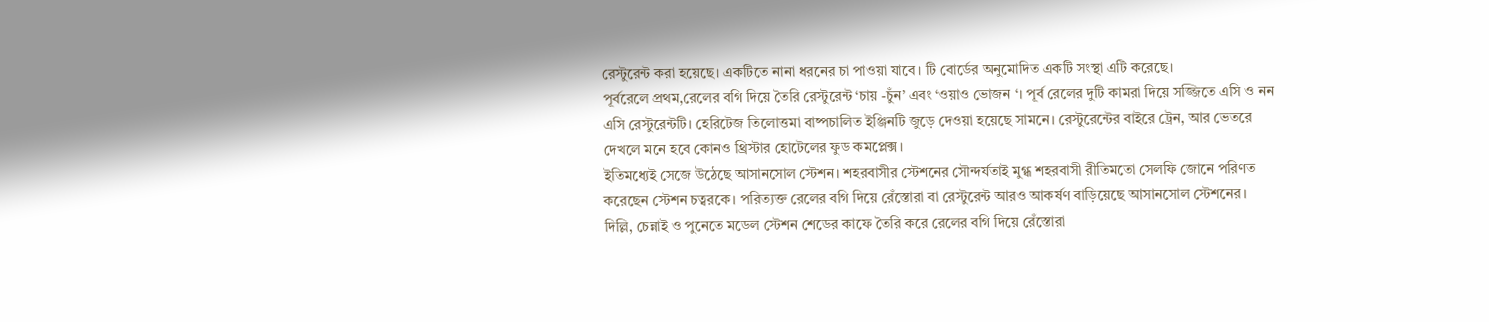রেস্টুরেন্ট করা হয়েছে। একটিতে নানা ধরনের চা পাওয়া যাবে। টি বোর্ডের অনুমোদিত একটি সংস্থা এটি করেছে।
পূর্বরেলে প্রথম,রেলের বগি দিয়ে তৈরি রেস্টুরেন্ট ‘চায় -চুঁন’ এবং ‘ওয়াও ভোজন ‘। পূর্ব রেলের দুটি কামরা দিয়ে সজ্জিতে এসি ও নন এসি রেস্টুরেন্টটি। হেরিটেজ তিলোত্তমা বাষ্পচালিত ইঞ্জিনটি জুড়ে দেওয়া হয়েছে সামনে। রেস্টুরেন্টের বাইরে ট্রেন, আর ভেতরে দেখলে মনে হবে কোনও থ্রিস্টার হোটেলের ফুড কমপ্লেক্স।
ইতিমধ্যেই সেজে উঠেছে আসানসোল স্টেশন। শহরবাসীর স্টেশনের সৌন্দর্যতাই মুগ্ধ শহরবাসী রীতিমতো সেলফি জোনে পরিণত করেছেন স্টেশন চত্বরকে। পরিত্যক্ত রেলের বগি দিয়ে রেঁস্তোরা বা রেস্টুরেন্ট আরও আকর্ষণ বাড়িয়েছে আসানসোল স্টেশনের। দিল্লি, চেন্নাই ও পুনেতে মডেল স্টেশন শেডের কাফে তৈরি করে রেলের বগি দিয়ে রেঁস্তোরা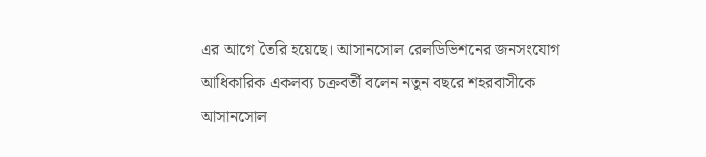এর আগে তৈরি হয়েছে। আসানসোল রেলডিভিশনের জনসংযোগ আধিকারিক একলব্য চক্রবর্তী বলেন নতুন বছরে শহরবাসীকে আসানসোল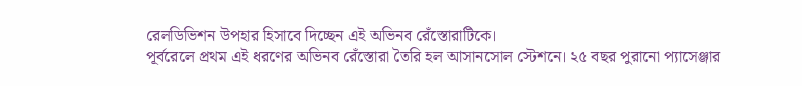রেলডিভিশন উপহার হিসাবে দিচ্ছেন এই অভিনব রেঁস্তোরাটিকে।
পূর্বরেলে প্রথম এই ধরণের অভিনব রেঁস্তোরা তৈরি হল আসানসোল স্টেশনে। ২৫ বছর পুরানো প্যাসেঞ্জার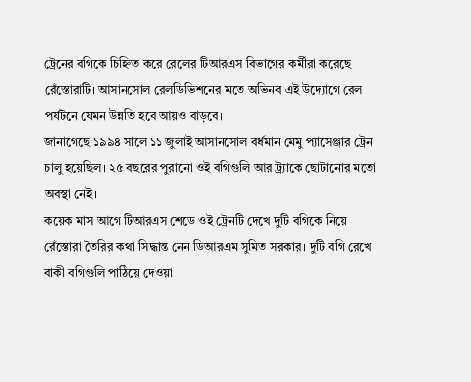ট্রেনের বগিকে চিহ্নিত করে রেলের টিআরএস বিভাগের কর্মীরা করেছে রেঁস্তোরাটি। আসানসোল রেলডিভিশনের মতে অভিনব এই উদ্যোগে রেল পর্যটনে যেমন উন্নতি হবে আয়ও বাড়বে।
জানাগেছে ১৯৯৪ সালে ১১ জুলাই আসানসোল বর্ধমান মেমু প্যাসেঞ্জার ট্রেন চালু হয়েছিল। ২৫ বছরের পুরানো ওই বগিগুলি আর ট্র্যাকে ছোটানোর মতো অবস্থা নেই।
কয়েক মাস আগে টিআরএস শেডে ওই ট্রেনটি দেখে দুটি বগিকে নিয়ে রেঁস্তোরা তৈরির কথা সিদ্ধান্ত নেন ডিআরএম সুমিত সরকার। দুটি বগি রেখে বাকী বগিগুলি পাঠিয়ে দেওয়া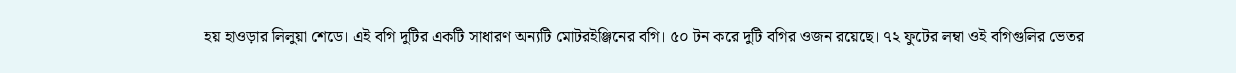হয় হাওড়ার লিলুয়া শেডে। এই বগি দুটির একটি সাধারণ অন্যটি মোটরইঞ্জিনের বগি। ৫০ টন করে দুটি বগির ওজন রয়েছে। ৭২ ফুটের লম্বা ওই বগিগুলির ভেতর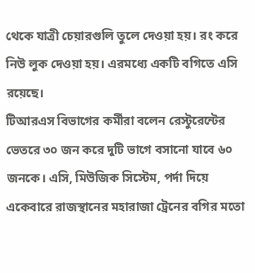থেকে যাত্রী চেয়ারগুলি তুলে দেওয়া হয়। রং করে নিউ লুক দেওয়া হয়। এরমধ্যে একটি বগিতে এসি রয়েছে।
টিআরএস বিভাগের কর্মীরা বলেন রেস্টুরেন্টের ভেতরে ৩০ জন করে দুটি ভাগে বসানো যাবে ৬০ জনকে। এসি, মিউজিক সিস্টেম, পর্দা দিয়ে একেবারে রাজস্থানের মহারাজা ট্রেনের বগির মতো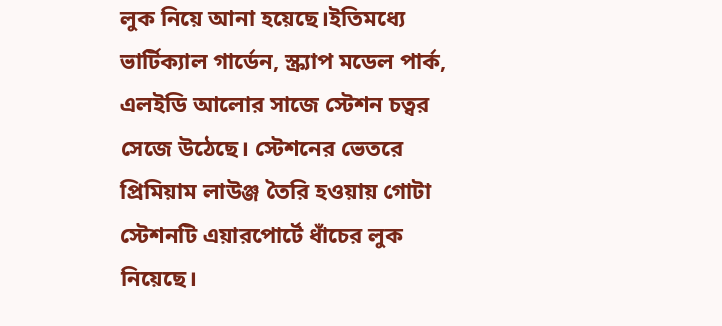লুক নিয়ে আনা হয়েছে।ইতিমধ্যে ভার্টিক্যাল গার্ডেন, স্ক্র্যাপ মডেল পার্ক, এলইডি আলোর সাজে স্টেশন চত্বর সেজে উঠেছে। স্টেশনের ভেতরে প্রিমিয়াম লাউঞ্জ তৈরি হওয়ায় গোটা স্টেশনটি এয়ারপোর্টে ধাঁচের লুক নিয়েছে।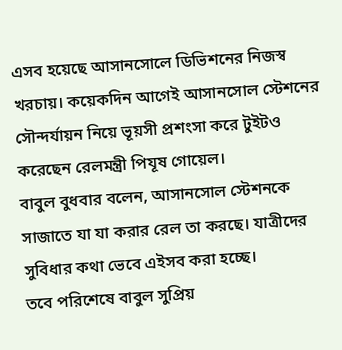এসব হয়েছে আসানসোলে ডিভিশনের নিজস্ব খরচায়। কয়েকদিন আগেই আসানসোল স্টেশনের সৌন্দর্যায়ন নিয়ে ভূয়সী প্রশংসা করে টুইটও করেছেন রেলমন্ত্রী পিযূষ গোয়েল।
বাবুল বুধবার বলেন, আসানসোল স্টেশনকে সাজাতে যা যা করার রেল তা করছে। যাত্রীদের সুবিধার কথা ভেবে এইসব করা হচ্ছে।
তবে পরিশেষে বাবুল সুপ্রিয়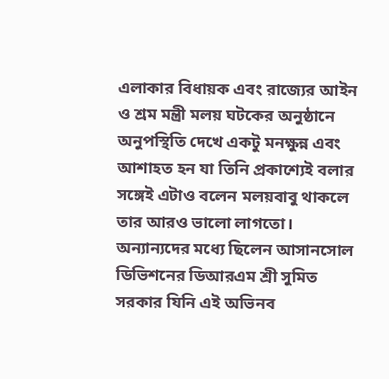এলাকার বিধায়ক এবং রাজ্যের আইন ও শ্রম মন্ত্রী মলয় ঘটকের অনুষ্ঠানে অনুপস্থিতি দেখে একটু মনক্ষুন্ন এবং আশাহত হন যা তিনি প্রকাশ্যেই বলার সঙ্গেই এটাও বলেন মলয়বাবু থাকলে তার আরও ভালো লাগতো।
অন্যান্যদের মধ্যে ছিলেন আসানসোল ডিভিশনের ডিআরএম শ্রী সুমিত সরকার যিনি এই অভিনব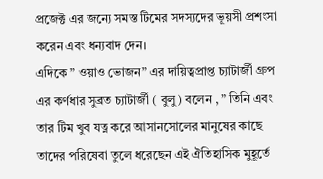প্রজেক্ট এর জন্যে সমস্ত টিমের সদস্যদের ভূয়সী প্রশংসা করেন এবং ধন্যবাদ দেন।
এদিকে ” ওয়াও ভোজন” এর দায়িত্বপ্রাপ্ত চ্যাটার্জী গ্রুপ এর কর্ণধার সুব্রত চ্যাটার্জী ( বুলু) বলেন , ” তিনি এবং তার টিম খুব যত্ন করে আসানসোলের মানুষের কাছে তাদের পরিষেবা তুলে ধরেছেন এই ঐতিহাসিক মুহূর্তে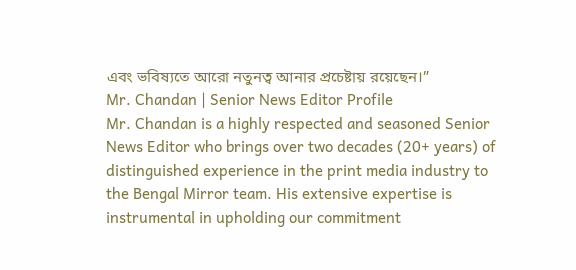এবং ভবিষ্যতে আরো নতুনত্ব আনার প্রচেষ্টায় রয়েছেন।”
Mr. Chandan | Senior News Editor Profile
Mr. Chandan is a highly respected and seasoned Senior News Editor who brings over two decades (20+ years) of distinguished experience in the print media industry to the Bengal Mirror team. His extensive expertise is instrumental in upholding our commitment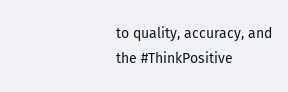to quality, accuracy, and the #ThinkPositive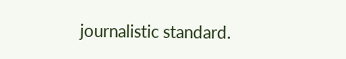journalistic standard.